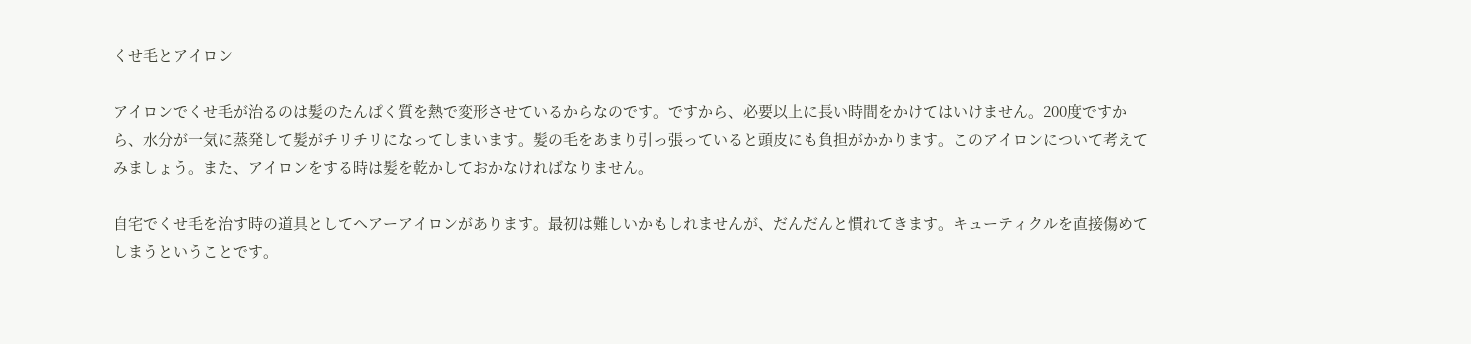くせ毛とアイロン

アイロンでくせ毛が治るのは髪のたんぱく質を熱で変形させているからなのです。ですから、必要以上に長い時間をかけてはいけません。200度ですから、水分が一気に蒸発して髪がチリチリになってしまいます。髪の毛をあまり引っ張っていると頭皮にも負担がかかります。このアイロンについて考えてみましょう。また、アイロンをする時は髪を乾かしておかなければなりません。

自宅でくせ毛を治す時の道具としてヘアーアイロンがあります。最初は難しいかもしれませんが、だんだんと慣れてきます。キューティクルを直接傷めてしまうということです。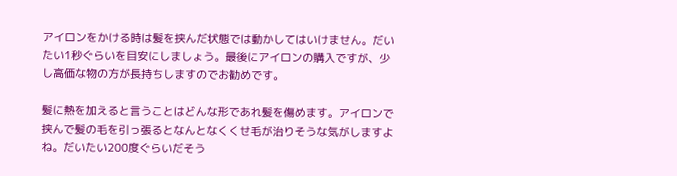アイロンをかける時は髪を挟んだ状態では動かしてはいけません。だいたい1秒ぐらいを目安にしましょう。最後にアイロンの購入ですが、少し高価な物の方が長持ちしますのでお勧めです。

髪に熱を加えると言うことはどんな形であれ髪を傷めます。アイロンで挟んで髪の毛を引っ張るとなんとなくくせ毛が治りそうな気がしますよね。だいたい200度ぐらいだそう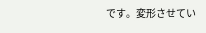です。変形させてい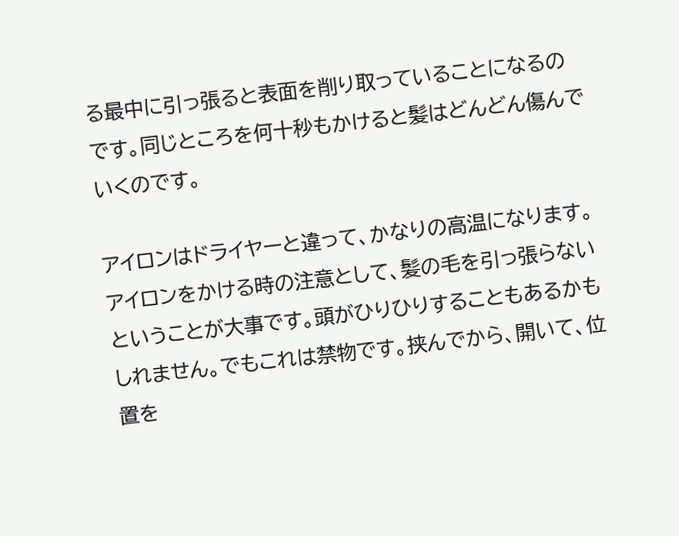る最中に引っ張ると表面を削り取っていることになるのです。同じところを何十秒もかけると髪はどんどん傷んでいくのです。

アイロンはドライヤーと違って、かなりの高温になります。アイロンをかける時の注意として、髪の毛を引っ張らないということが大事です。頭がひりひりすることもあるかもしれません。でもこれは禁物です。挟んでから、開いて、位置を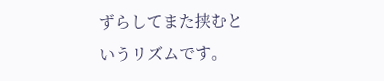ずらしてまた挟むというリズムです。